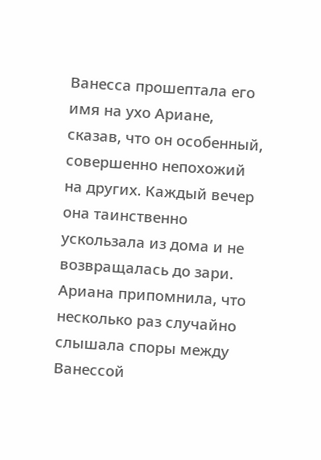Ванесса прошептала его имя на ухо Ариане, сказав, что он особенный, совершенно непохожий на других. Каждый вечер она таинственно ускользала из дома и не возвращалась до зари. Ариана припомнила, что несколько раз случайно слышала споры между Ванессой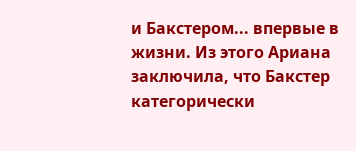и Бакстером... впервые в жизни. Из этого Ариана заключила, что Бакстер категорически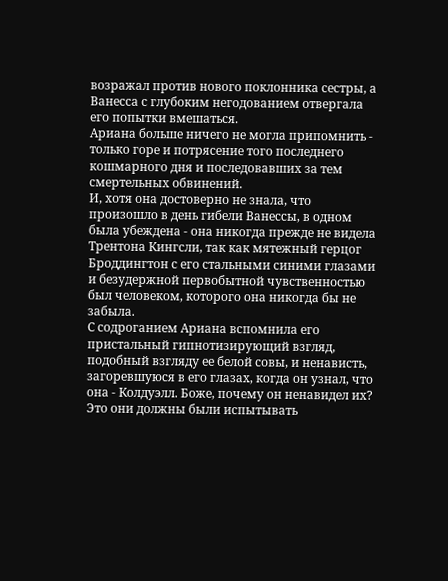возражал против нового поклонника сестры, а Ванесса с глубоким негодованием отвергала его попытки вмешаться.
Ариана больше ничего не могла припомнить - только горе и потрясение того последнего кошмарного дня и последовавших за тем смертельных обвинений.
И, хотя она достоверно не знала, что произошло в день гибели Ванессы, в одном была убеждена - она никогда прежде не видела Трентона Кингсли, так как мятежный герцог Броддингтон с его стальными синими глазами и безудержной первобытной чувственностью был человеком, которого она никогда бы не забыла.
С содроганием Ариана вспомнила его пристальный гипнотизирующий взгляд, подобный взгляду ее белой совы, и ненависть, загоревшуюся в его глазах, когда он узнал, что она - Колдуэлл. Боже, почему он ненавидел их? Это они должны были испытывать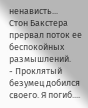ненависть...
Стон Бакстера прервал поток ее беспокойных размышлений.
- Проклятый безумец добился своего. Я погиб....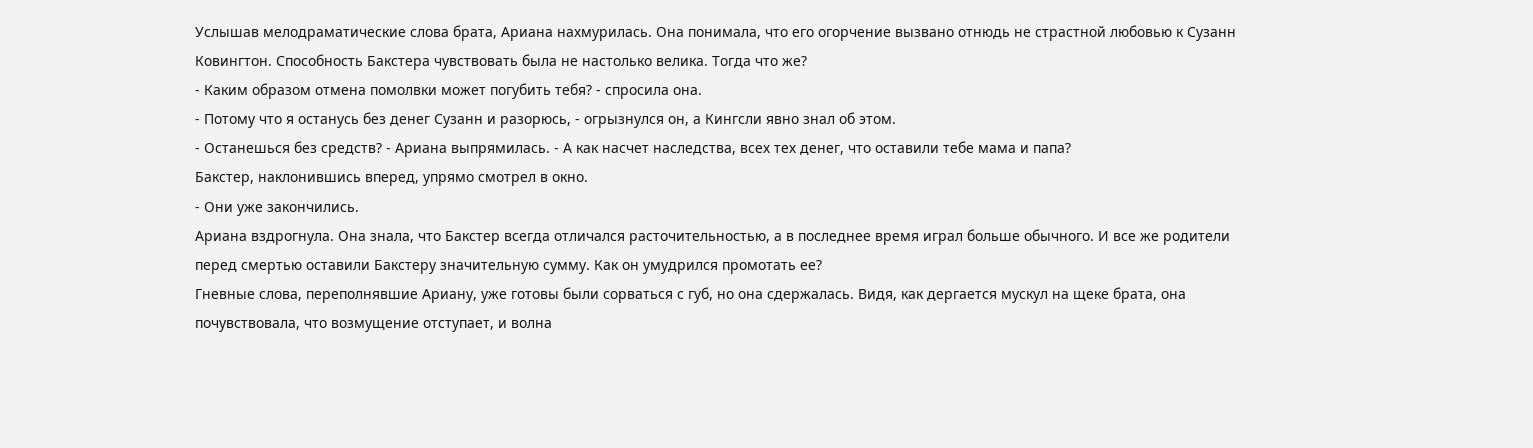Услышав мелодраматические слова брата, Ариана нахмурилась. Она понимала, что его огорчение вызвано отнюдь не страстной любовью к Сузанн Ковингтон. Способность Бакстера чувствовать была не настолько велика. Тогда что же?
- Каким образом отмена помолвки может погубить тебя? - спросила она.
- Потому что я останусь без денег Сузанн и разорюсь, - огрызнулся он, а Кингсли явно знал об этом.
- Останешься без средств? - Ариана выпрямилась. - А как насчет наследства, всех тех денег, что оставили тебе мама и папа?
Бакстер, наклонившись вперед, упрямо смотрел в окно.
- Они уже закончились.
Ариана вздрогнула. Она знала, что Бакстер всегда отличался расточительностью, а в последнее время играл больше обычного. И все же родители перед смертью оставили Бакстеру значительную сумму. Как он умудрился промотать ее?
Гневные слова, переполнявшие Ариану, уже готовы были сорваться с губ, но она сдержалась. Видя, как дергается мускул на щеке брата, она почувствовала, что возмущение отступает, и волна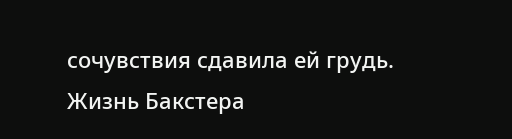сочувствия сдавила ей грудь.
Жизнь Бакстера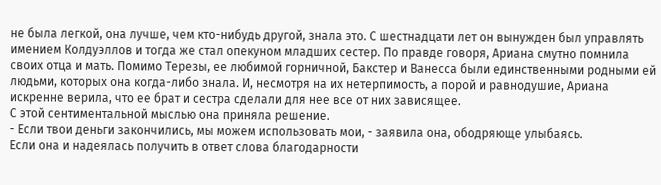не была легкой, она лучше, чем кто-нибудь другой, знала это. С шестнадцати лет он вынужден был управлять имением Колдуэллов и тогда же стал опекуном младших сестер. По правде говоря, Ариана смутно помнила своих отца и мать. Помимо Терезы, ее любимой горничной, Бакстер и Ванесса были единственными родными ей людьми, которых она когда-либо знала. И, несмотря на их нетерпимость, а порой и равнодушие, Ариана искренне верила, что ее брат и сестра сделали для нее все от них зависящее.
С этой сентиментальной мыслью она приняла решение.
- Если твои деньги закончились, мы можем использовать мои, - заявила она, ободряюще улыбаясь.
Если она и надеялась получить в ответ слова благодарности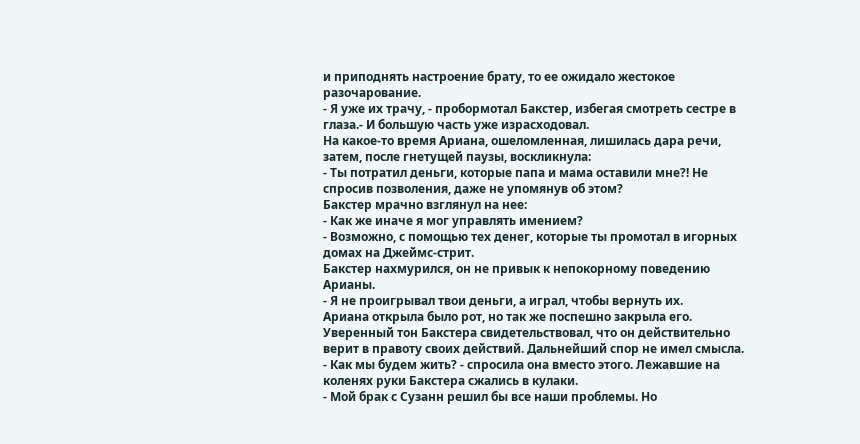и приподнять настроение брату, то ее ожидало жестокое разочарование.
- Я уже их трачу, - пробормотал Бакстер, избегая смотреть сестре в глаза.- И большую часть уже израсходовал.
На какое-то время Ариана, ошеломленная, лишилась дара речи, затем, после гнетущей паузы, воскликнула:
- Ты потратил деньги, которые папа и мама оставили мне?! Не спросив позволения, даже не упомянув об этом?
Бакстер мрачно взглянул на нее:
- Как же иначе я мог управлять имением?
- Возможно, с помощью тех денег, которые ты промотал в игорных домах на Джеймс-стрит.
Бакстер нахмурился, он не привык к непокорному поведению Арианы.
- Я не проигрывал твои деньги, а играл, чтобы вернуть их.
Ариана открыла было рот, но так же поспешно закрыла его. Уверенный тон Бакстера свидетельствовал, что он действительно верит в правоту своих действий. Дальнейший спор не имел смысла.
- Как мы будем жить? - спросила она вместо этого. Лежавшие на коленях руки Бакстера сжались в кулаки.
- Мой брак с Сузанн решил бы все наши проблемы. Но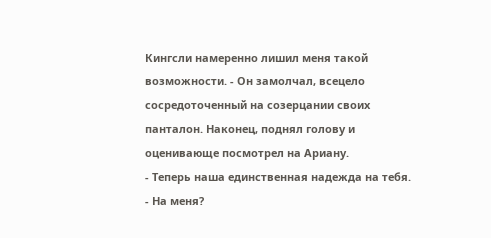Кингсли намеренно лишил меня такой возможности. - Он замолчал, всецело сосредоточенный на созерцании своих панталон. Наконец, поднял голову и оценивающе посмотрел на Ариану.
- Теперь наша единственная надежда на тебя.
- На меня?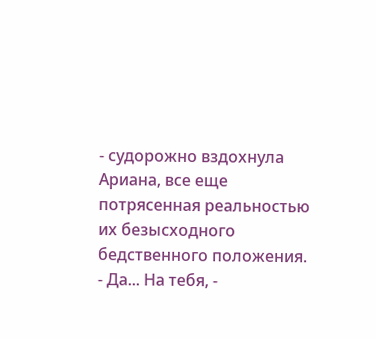- судорожно вздохнула Ариана, все еще потрясенная реальностью их безысходного бедственного положения.
- Да... На тебя, -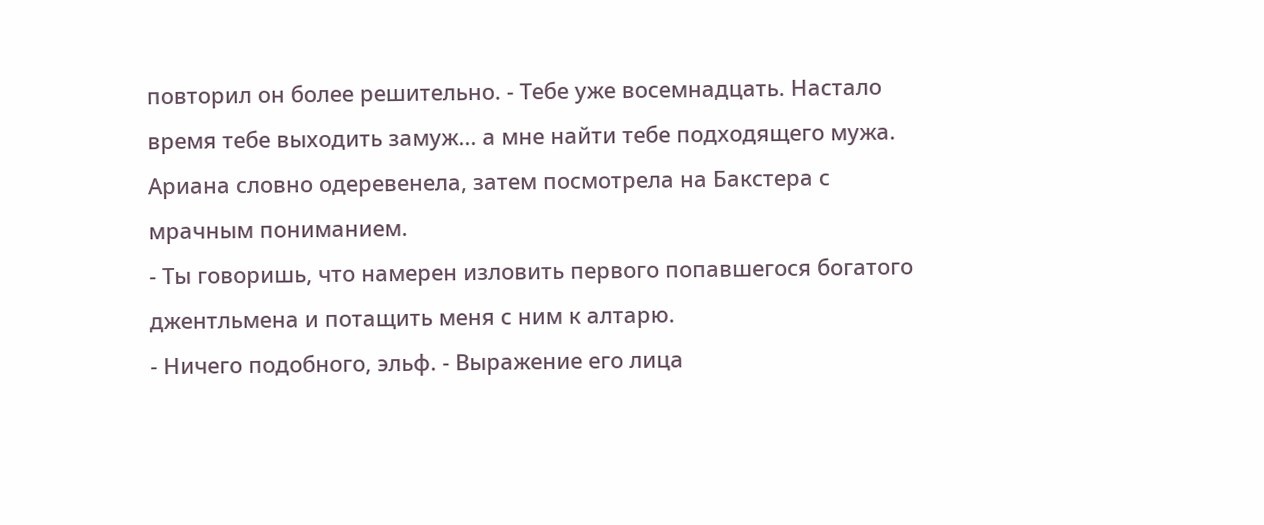повторил он более решительно. - Тебе уже восемнадцать. Настало время тебе выходить замуж... а мне найти тебе подходящего мужа.
Ариана словно одеревенела, затем посмотрела на Бакстера с мрачным пониманием.
- Ты говоришь, что намерен изловить первого попавшегося богатого джентльмена и потащить меня с ним к алтарю.
- Ничего подобного, эльф. - Выражение его лица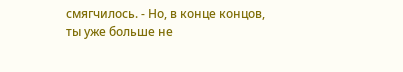смягчилось. - Но, в конце концов, ты уже больше не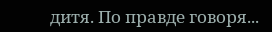дитя. По правде говоря...